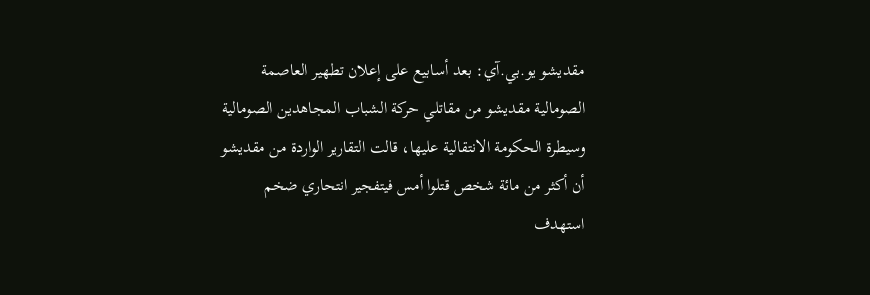مقديشو يو.بي.آي: بعد أسابيع على إعلان تطهير العاصمة الصومالية مقديشو من مقاتلي حركة الشباب المجاهدين الصومالية وسيطرة الحكومة الانتقالية عليها، قالت التقارير الواردة من مقديشو أن أكثر من مائة شخص قتلوا أمس فيتفجير انتحاري ضخم استهدف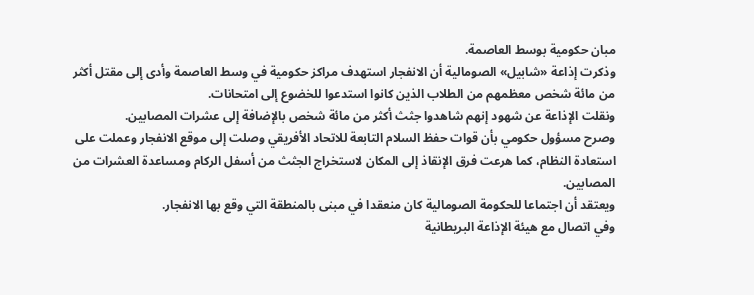مبان حكومية بوسط العاصمة.
وذكرت إذاعة «شابيل» الصومالية أن الانفجار استهدف مراكز حكومية في وسط العاصمة وأدى إلى مقتل أكثر من مائة شخص معظمهم من الطلاب الذين كانوا استدعوا للخضوع إلى امتحانات.
ونقلت الإذاعة عن شهود إنهم شاهدوا جثث أكثر من مائة شخص بالإضافة إلى عشرات المصابين.
وصرح مسؤول حكومي بأن قوات حفظ السلام التابعة للاتحاد الأفريقي وصلت إلى موقع الانفجار وعملت على استعادة النظام، كما هرعت فرق الإنقاذ إلى المكان لاستخراج الجثث من أسفل الركام ومساعدة العشرات من المصابين.
ويعتقد أن اجتماعا للحكومة الصومالية كان منعقدا في مبنى بالمنطقة التي وقع بها الانفجار.
وفي اتصال مع هيئة الإذاعة البريطانية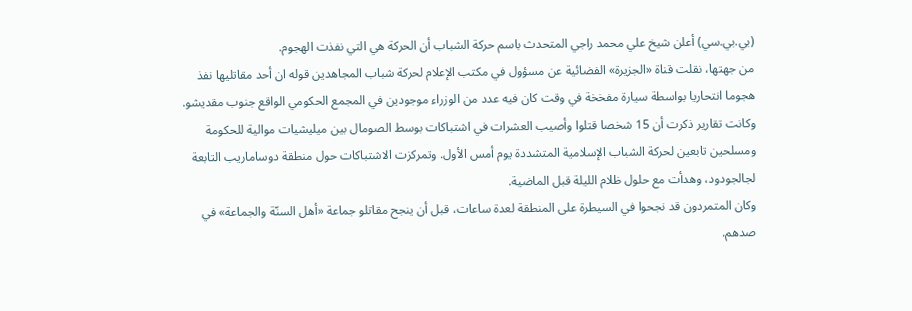(بي.بي.سي) أعلن شيخ علي محمد راجي المتحدث باسم حركة الشباب أن الحركة هي التي نفذت الهجوم.
من جهتها، نقلت قناة «الجزيرة» الفضائية عن مسؤول في مكتب الإعلام لحركة شباب المجاهدين قوله ان أحد مقاتليها نفذ هجوما انتحاريا بواسطة سيارة مفخخة في وقت كان فيه عدد من الوزراء موجودين في المجمع الحكومي الواقع جنوب مقديشو.
وكانت تقارير ذكرت أن 15 شخصا قتلوا وأصيب العشرات في اشتباكات بوسط الصومال بين ميليشيات موالية للحكومة ومسلحين تابعين لحركة الشباب الإسلامية المتشددة يوم أمس الأول. وتمركزت الاشتباكات حول منطقة دوساماريب التابعة لجالجودود، وهدأت مع حلول ظلام الليلة قبل الماضية.
وكان المتمردون قد نجحوا في السيطرة على المنطقة لعدة ساعات، قبل أن ينجح مقاتلو جماعة «أهل السنّة والجماعة» في صدهم.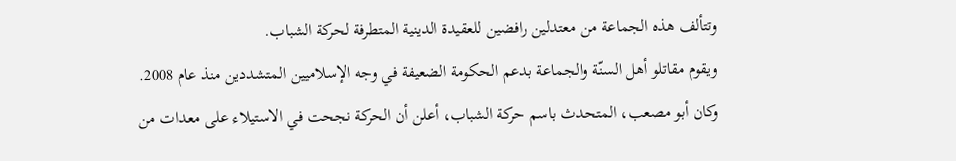وتتألف هذه الجماعة من معتدلين رافضين للعقيدة الدينية المتطرفة لحركة الشباب.
ويقوم مقاتلو أهل السنّة والجماعة بدعم الحكومة الضعيفة في وجه الإسلاميين المتشددين منذ عام 2008.
وكان أبو مصعب، المتحدث باسم حركة الشباب، أعلن أن الحركة نجحت في الاستيلاء على معدات من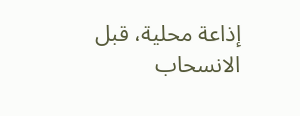إذاعة محلية، قبل الانسحاب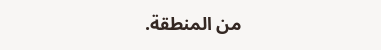من المنطقة.